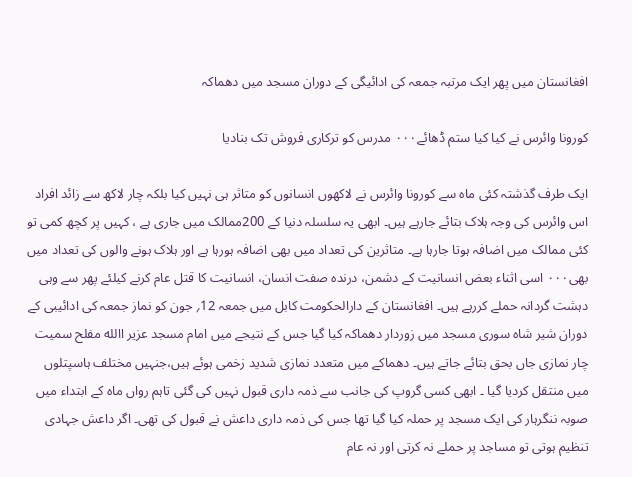افغانستان میں پھر ایک مرتبہ جمعہ کی ادائیگی کے دوران مسجد میں دھماکہ

کورونا وائرس نے کیا کیا ستم ڈھائے۰۰۰ مدرس کو ترکاری فروش تک بنادیا

ایک طرف گذشتہ کئی ماہ سے کورونا وائرس نے لاکھوں انسانوں کو متاثر ہی نہیں کیا بلکہ چار لاکھ سے زائد افراد اس وائرس کی وجہ ہلاک بتائے جارہے ہیں۔ ابھی یہ سلسلہ دنیا کے 200ممالک میں جاری ہے ، کہیں پر کچھ کمی تو کئی ممالک میں اضافہ ہوتا جارہا ہے۔ متاثرین کی تعداد میں بھی اضافہ ہورہا ہے اور ہلاک ہونے والوں کی تعداد میں بھی۰۰۰ اسی اثناء بعض انسانیت کے دشمن، درندہ صفت انسان، انسانیت کا قتل عام کرنے کیلئے پھر سے وہی دہشت گردانہ حملے کررہے ہیں۔ افغانستان کے دارالحکومت کابل میں جمعہ 12؍ جون کو نماز جمعہ کی ادائیبی کے دوران شیر شاہ سوری مسجد میں زوردار دھماکہ کیا گیا جس کے نتیجے میں امام مسجد عزیر االله مفلح سمیت چار نمازی جاں بحق بتائے جاتے ہیں۔ دھماکے میں متعدد نمازی شدید زخمی ہوئے ہیں،جنہیں مختلف ہاسپتلوں میں منتقل کردیا گیا ۔ ابھی کسی گروپ کی جانب سے ذمہ داری قبول نہیں کی گئی تاہم رواں ماہ کے ابتداء میں صوبہ ننگرہار کی ایک مسجد پر حملہ کیا گیا تھا جس کی ذمہ داری داعش نے قبول کی تھی۔ اگر داعش جہادی تنظیم ہوتی تو مساجد پر حملے نہ کرتی اور نہ عام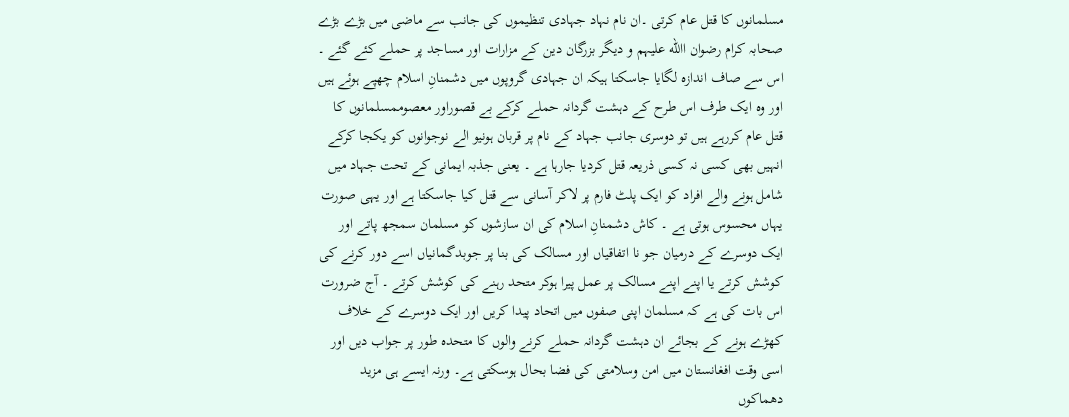مسلمانوں کا قتل عام کرتی ۔ان نام نہاد جہادی تنظیموں کی جانب سے ماضی میں بڑے بڑے صحابہ کرام رضوان االله علیہم و دیگر بزرگان دین کے مزارات اور مساجد پر حملے کئے گئے ۔ اس سے صاف اندازہ لگایا جاسکتا ہیکہ ان جہادی گروپوں میں دشمنانِ اسلام چھپے ہوئے ہیں اور وہ ایک طرف اس طرح کے دہشت گردانہ حملے کرکے بے قصوراور معصوممسلمانوں کا قتل عام کررہے ہیں تو دوسری جانب جہاد کے نام پر قربان ہونیو الے نوجوانوں کو یکجا کرکے انہیں بھی کسی نہ کسی ذریعہ قتل کردیا جارہا ہے ۔ یعنی جذبہ ایمانی کے تحت جہاد میں شامل ہونے والے افراد کو ایک پلٹ فارم پر لاکر آسانی سے قتل کیا جاسکتا ہے اور یہی صورت یہاں محسوس ہوتی ہے ۔ کاش دشمنانِ اسلام کی ان سازشوں کو مسلمان سمجھ پاتے اور ایک دوسرے کے درمیان جو نا اتفاقیاں اور مسالک کی بنا پر جوبدگمانیاں اسے دور کرنے کی کوشش کرتے یا اپنے اپنے مسالک پر عمل پیرا ہوکر متحد رہنے کی کوشش کرتے ۔ آج ضرورت اس بات کی ہے کہ مسلمان اپنی صفوں میں اتحاد پیدا کریں اور ایک دوسرے کے خلاف کھڑے ہونے کے بجائے ان دہشت گردانہ حملے کرنے والوں کا متحدہ طور پر جواب دیں اور اسی وقت افغانستان میں امن وسلامتی کی فضا بحال ہوسکتی ہے۔ ورنہ ایسے ہی مزید دھماکوں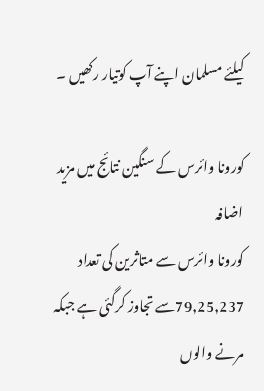کیلئے مسلمان اپنے آپ کوتیار رکھیں ۔

کورونا وائرس کے سنگین نتائج میں مزید اضافہ
کورونا وائرس سے متاثرین کی تعداد 79,25,237سے تجاوز کرگئی ہے جبکہ مرنے والوں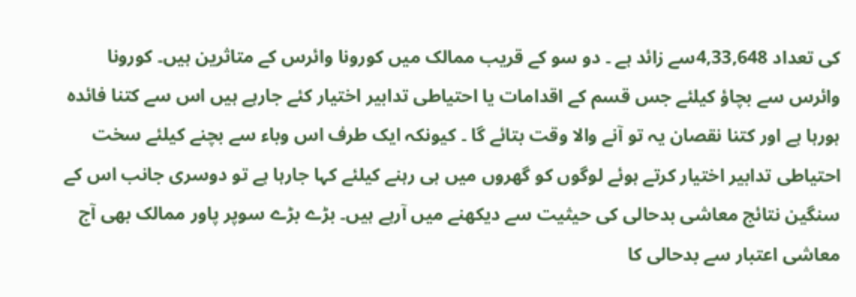کی تعداد 4,33,648سے زائد ہے ۔ دو سو کے قریب ممالک میں کورونا وائرس کے متاثرین ہیں۔ کورونا وائرس سے بچاؤ کیلئے جس قسم کے اقدامات یا احتیاطی تدابیر اختیار کئے جارہے ہیں اس سے کتنا فائدہ ہورہا ہے اور کتنا نقصان یہ تو آنے والا وقت بتائے گا ۔ کیونکہ ایک طرف اس وباء سے بچنے کیلئے سخت احتیاطی تدابیر اختیار کرتے ہوئے لوگوں کو گھروں میں ہی رہنے کیلئے کہا جارہا ہے تو دوسری جانب اس کے سنگین نتائج معاشی بدحالی کی حیثیت سے دیکھنے میں آرہے ہیں۔ بڑے بڑے سوپر پاور ممالک بھی آج معاشی اعتبار سے بدحالی کا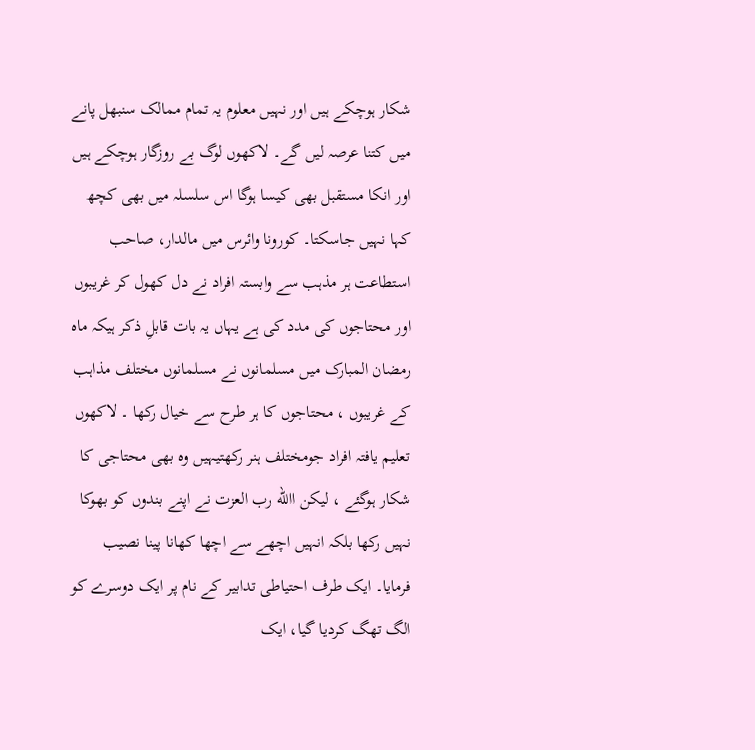شکار ہوچکے ہیں اور نہیں معلوم یہ تمام ممالک سنبھل پانے میں کتنا عرصہ لیں گے۔ لاکھوں لوگ بے روزگار ہوچکے ہیں اور انکا مستقبل بھی کیسا ہوگا اس سلسلہ میں بھی کچھ کہا نہیں جاسکتا۔ کورونا وائرس میں مالدار، صاحب استطاعت ہر مذہب سے وابستہ افراد نے دل کھول کر غریبوں اور محتاجوں کی مدد کی ہے یہاں یہ بات قابلِ ذکر ہیکہ ماہ رمضان المبارک میں مسلمانوں نے مسلمانوں مختلف مذاہب کے غریبوں ، محتاجوں کا ہر طرح سے خیال رکھا ۔ لاکھوں تعلیم یافتہ افراد جومختلف ہنر رکھتیہیں وہ بھی محتاجی کا شکار ہوگئے ، لیکن االله رب العزت نے اپنے بندوں کو بھوکا نہیں رکھا بلکہ انہیں اچھے سے اچھا کھانا پینا نصیب فرمایا۔ ایک طرف احتیاطی تدابیر کے نام پر ایک دوسرے کو الگ تھگ کردیا گیا، ایک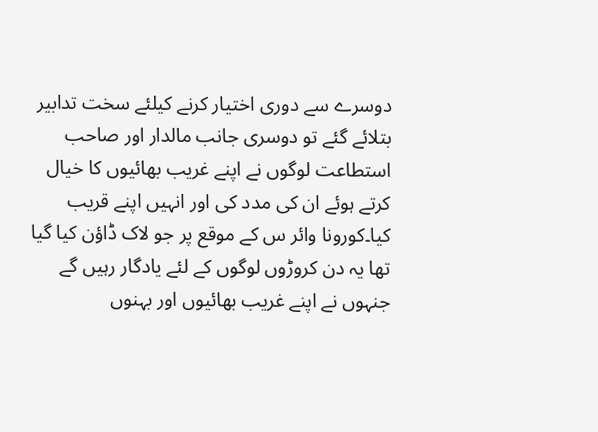دوسرے سے دوری اختیار کرنے کیلئے سخت تدابیر بتلائے گئے تو دوسری جانب مالدار اور صاحب استطاعت لوگوں نے اپنے غریب بھائیوں کا خیال کرتے ہوئے ان کی مدد کی اور انہیں اپنے قریب کیا۔کورونا وائر س کے موقع پر جو لاک ڈاؤن کیا گیا تھا یہ دن کروڑوں لوگوں کے لئے یادگار رہیں گے جنہوں نے اپنے غریب بھائیوں اور بہنوں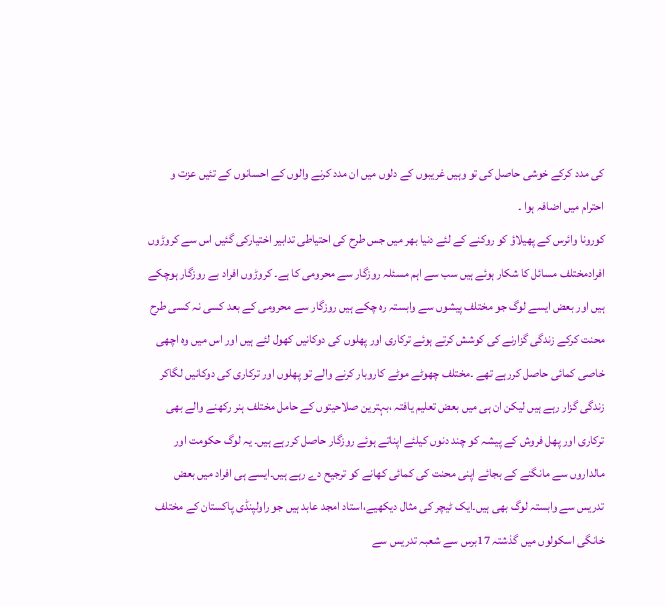کی مدد کرکے خوشی حاصل کی تو وہیں غریبوں کے دلوں میں ان مدد کرنے والوں کے احسانوں کے تئیں عزت و احترام میں اضافہ ہوا ۔
کورونا وائرس کے پھیلاؤ کو روکنے کے لئے دنیا بھر میں جس طرح کی احتیاطی تدابیر اختیارکی گئیں اس سے کروڑوں افرادمختلف مسائل کا شکار ہوئے ہیں سب سے اہم مسئلہ روزگار سے محرومی کا ہے۔ کروڑوں افراد بے روزگار ہوچکے ہیں اور بعض ایسے لوگ جو مختلف پیشوں سے وابستہ رہ چکے ہیں روزگار سے محرومی کے بعد کسی نہ کسی طرح محنت کرکے زندگی گزارنے کی کوشش کرتے ہوئے ترکاری اور پھلوں کی دوکانیں کھول لئے ہیں اور اس میں وہ اچھی خاصی کمائی حاصل کررہے تھے ۔مختلف چھوٹے موٹے کاروبار کرنے والے تو پھلوں اور ترکاری کی دوکانیں لگاکر زندگی گزار رہے ہیں لیکن ان ہی میں بعض تعلیم یافتہ ،بہترین صلاحیتوں کے حامل مختلف ہنر رکھنے والے بھی ترکاری اور پھل فروش کے پیشہ کو چند دنوں کیلئے اپناتے ہوئے روزگار حاصل کررہے ہیں۔ یہ لوگ حکومت اور مالداروں سے مانگنے کے بجائے اپنی محنت کی کمائی کھانے کو ترجیح دے رہے ہیں۔ایسے ہی افراد میں بعض تدریس سے وابستہ لوگ بھی ہیں۔ایک ٹیچر کی مثال دیکھیے،استاد امجد عابد ہیں جو راولپنڈی پاکستان کے مختلف خانگی اسکولوں میں گذشتہ 17برس سے شعبہ تدریس سے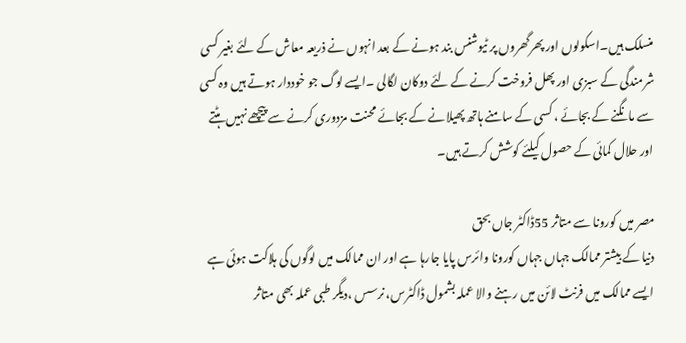منسلک ہیں۔اسکولوں اور پھرگھروں پر ٹیوشنس بند ہونے کے بعد انہوں نے ذریعہ معاش کے لئے بغیر کسی شرمندگی کے سبزی اور پھل فروخت کرنے کے لئے دوکان لگالی ۔ایسے لوگ جو خوددار ہوتے ہیں وہ کسی سے مانگنے کے بجائے ، کسی کے سامنے ہاتھ پھیلانے کے بجائے محنت مزدوری کرنے سے پیچھے نہیں ہٹتے اور حلال کمائی کے حصول کیلئے کوشش کرتے ہیں۔

مصر میں کورونا سے متاثر 55ڈاکٹر جاں بحق
دنیا کے بیشتر ممالک جہاں جہاں کورونا وائرس پایا جارہا ہے اور ان ممالک میں لوگوں کی ہلاکت ہوئی ہے ایسے ممالک میں فرنٹ لائن میں رہنے والا عملہ بشمول ڈاکٹرس، نرسس ،دیگر طبی عملہ بھی متاثر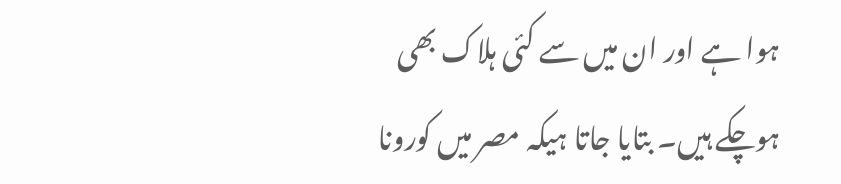ہوا ہے اور ان میں سے کئی ہلاک بھی ہوچکے ہیں۔ بتایا جاتا ہیکہ مصر میں کورونا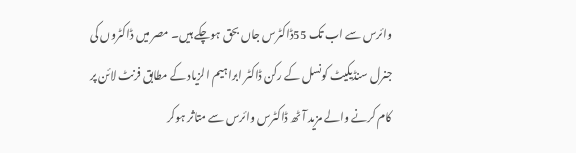وائرس سے اب تک 55ڈاکٹرس جاں بحق ہوچکے ہیں۔ مصر میں ڈاکٹروں کی جنرل سنڈیکیٹ کونسل کے رکن ڈاکٹر ابراہیم الزیاد کے مطابق فرنٹ لائن پر کام کرنے والے مزید آٹھ ڈاکٹرس وائرس سے متاثر ہوکر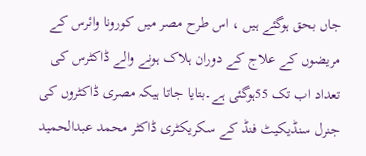جاں بحق ہوگئے ہیں ، اس طرح مصر میں کورونا وائرس کے مریضوں کے علاج کے دوران ہلاک ہونے والے ڈاکٹرس کی تعداد اب تک 55ہوگئی ہے۔بتایا جاتا ہیکہ مصری ڈاکٹروں کی جنرل سنڈیکیٹ فنڈ کے سکریکٹری ڈاکٹر محمد عبدالحمید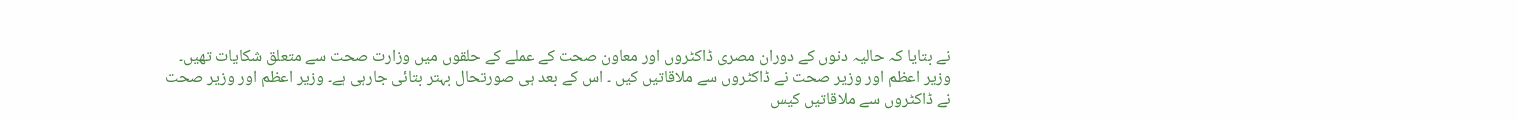نے بتایا کہ حالیہ دنوں کے دوران مصری ڈاکٹروں اور معاون صحت کے عملے کے حلقوں میں وزارت صحت سے متعلق شکایات تھیں۔ وزیر اعظم اور وزیر صحت نے ڈاکٹروں سے ملاقاتیں کیں ۔ اس کے بعد ہی صورتحال بہتر بتائی جارہی ہے۔ وزیر اعظم اور وزیر صحت نے ڈاکٹروں سے ملاقاتیں کیس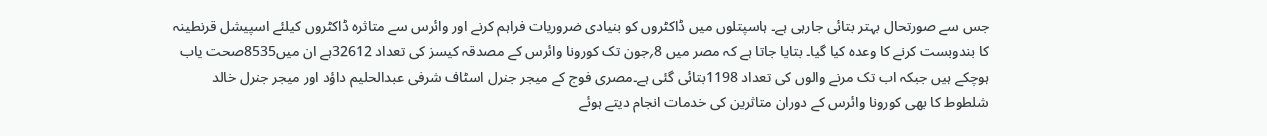جس سے صورتحال بہتر بتائی جارہی ہے۔ ہاسپتلوں میں ڈاکٹروں کو بنیادی ضروریات فراہم کرنے اور وائرس سے متاثرہ ڈاکٹروں کیلئے اسپیشل قرنطینہ کا بندوبست کرنے کا وعدہ کیا گیا۔ بتایا جاتا ہے کہ مصر میں 8؍جون تک کورونا وائرس کے مصدقہ کیسز کی تعداد 32612ہے ان میں8535صحت یاب ہوچکے ہیں جبکہ اب تک مرنے والوں کی تعداد 1198بتائی گئی ہے۔مصری فوج کے میجر جنرل اسٹاف شرفی عبدالحلیم داؤد اور میجر جنرل خالد شلطوط کا بھی کورونا وائرس کے دوران متاثرین کی خدمات انجام دیتے ہوئے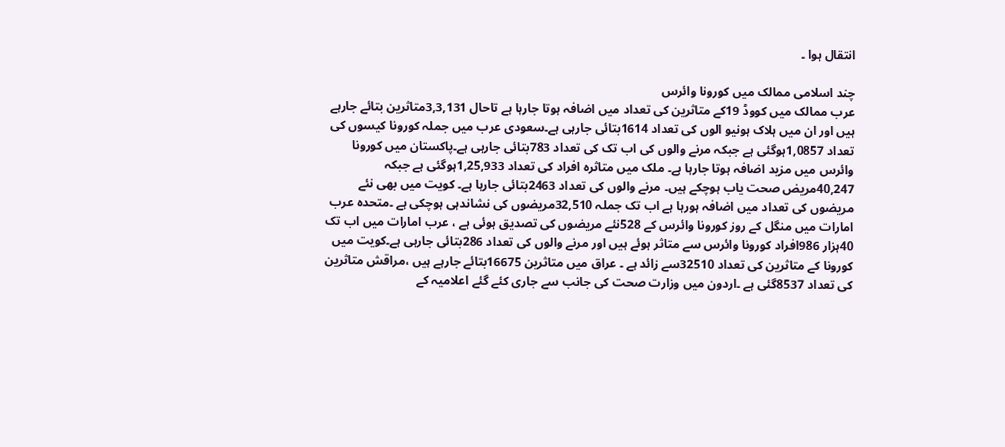انتقال ہوا ۔

چند اسلامی ممالک میں کورونا وائرس
عرب ممالک میں کووڈ 19کے متاثرین کی تعداد میں اضافہ ہوتا جارہا ہے تاحال 3,3,131متاثرین بتائے جارہے ہیں اور ان میں ہلاک ہونیو الوں کی تعداد 1614بتائی جارہی ہے۔سعودی عرب میں جملہ کورونا کیسوں کی تعداد 1,0857ہوگئی ہے جبکہ مرنے والوں کی اب تک کی تعداد 783بتائی جارہی ہے۔پاکستان میں کورونا وائرس میں مزید اضافہ ہوتا جارہا ہے۔ ملک میں متاثرہ افراد کی تعداد 1,25,933ہوگئی ہے جبکہ 40,247مریض صحت یاب ہوچکے ہیں۔ مرنے والوں کی تعداد 2463بتائی جارہا ہے۔ کویت میں بھی نئے مریضوں کی تعداد میں اضافہ ہورہا ہے اب تک جملہ 32,510مریضوں کی نشاندہی ہوچکی ہے ۔متحدہ عرب امارات میں منگل کے روز کورونا وائرس کے 528نئے مریضوں کی تصدیق ہوئی ہے ، عرب امارات میں اب تک 40ہزار 986افراد کورونا وائرس سے متاثر ہوئے ہیں اور مرنے والوں کی تعداد 286بتائی جارہی ہے۔کویت میں کورونا کے متاثرین کی تعداد 32510سے زائد ہے ۔ عراق میں متاثرین 16675بتائے جارہے ہیں ،مراقش متاثرین کی تعداد 8537گئی ہے ۔اردون میں وزارت صحت کی جانب سے جاری کئے گئے اعلامیہ کے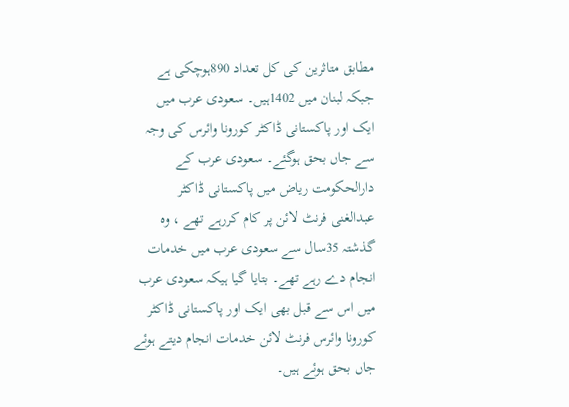مطابق متاثرین کی کل تعداد 890ہوچکی ہے جبکہ لبنان میں 1402ہیں۔ سعودی عرب میں ایک اور پاکستانی ڈاکٹر کورونا وائرس کی وجہ سے جاں بحق ہوگئے۔ سعودی عرب کے دارالحکومت ریاض میں پاکستانی ڈاکٹر عبدالغنی فرنٹ لائن پر کام کررہے تھے ، وہ گذشتہ 35سال سے سعودی عرب میں خدمات انجام دے رہے تھے۔ بتایا گیا ہیکہ سعودی عرب میں اس سے قبل بھی ایک اور پاکستانی ڈاکٹر کورونا وائرس فرنٹ لائن خدمات انجام دیتے ہوئے جاں بحق ہوئے ہیں۔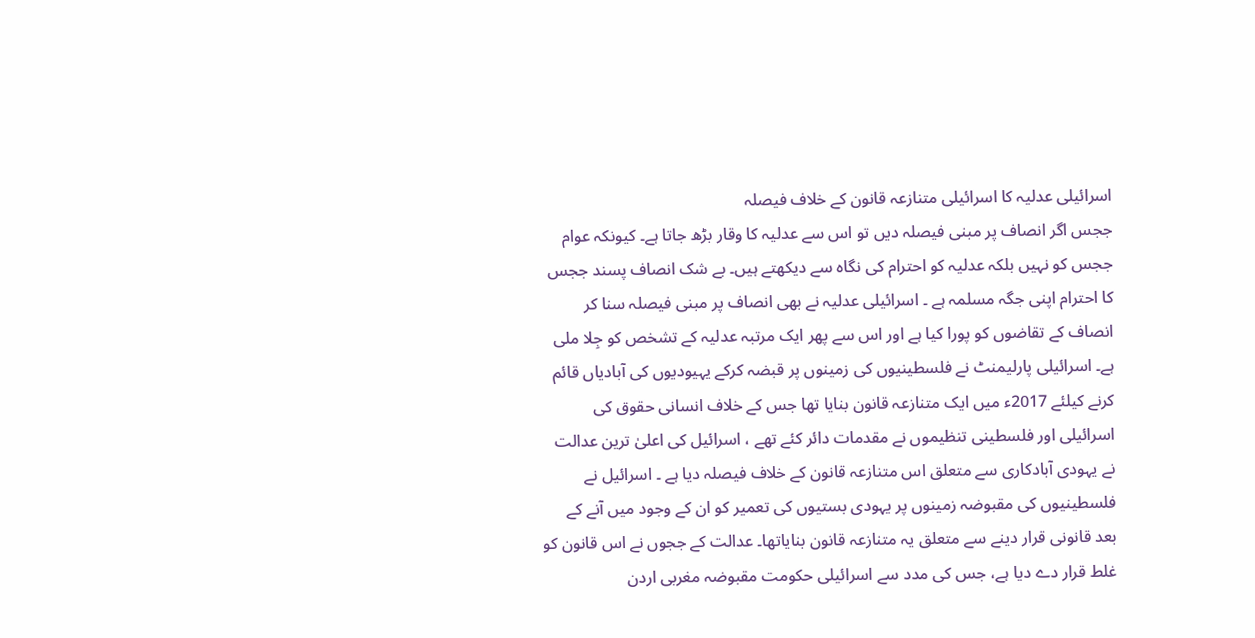اسرائیلی عدلیہ کا اسرائیلی متنازعہ قانون کے خلاف فیصلہ
ججس اگر انصاف پر مبنی فیصلہ دیں تو اس سے عدلیہ کا وقار بڑھ جاتا ہے۔ کیونکہ عوام ججس کو نہیں بلکہ عدلیہ کو احترام کی نگاہ سے دیکھتے ہیں۔ بے شک انصاف پسند ججس کا احترام اپنی جگہ مسلمہ ہے ۔ اسرائیلی عدلیہ نے بھی انصاف پر مبنی فیصلہ سنا کر انصاف کے تقاضوں کو پورا کیا ہے اور اس سے پھر ایک مرتبہ عدلیہ کے تشخص کو جِلا ملی ہے۔ اسرائیلی پارلیمنٹ نے فلسطینیوں کی زمینوں پر قبضہ کرکے یہیودیوں کی آبادیاں قائم کرنے کیلئے 2017ء میں ایک متنازعہ قانون بنایا تھا جس کے خلاف انسانی حقوق کی اسرائیلی اور فلسطینی تنظیموں نے مقدمات دائر کئے تھے ، اسرائیل کی اعلیٰ ترین عدالت نے یہودی آبادکاری سے متعلق اس متنازعہ قانون کے خلاف فیصلہ دیا ہے ۔ اسرائیل نے فلسطینیوں کی مقبوضہ زمینوں پر یہودی بستیوں کی تعمیر کو ان کے وجود میں آنے کے بعد قانونی قرار دینے سے متعلق یہ متنازعہ قانون بنایاتھا۔ عدالت کے ججوں نے اس قانون کو غلط قرار دے دیا ہے، جس کی مدد سے اسرائیلی حکومت مقبوضہ مغربی اردن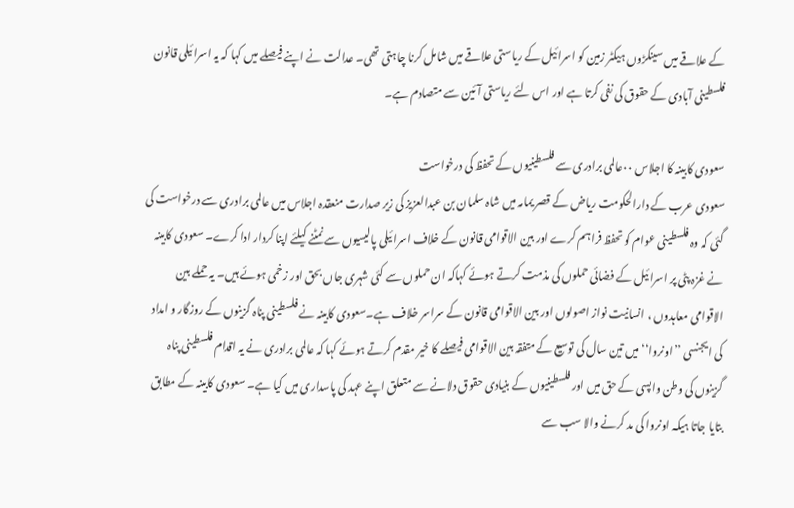کے علاقے میں سینکڑوں ہیکٹر زمین کو اسرائیل کے ریاستی علاقے میں شامل کرنا چاہتی تھی۔ عدالت نے اپنے فیصلے میں کہا کہ یہ اسرائیلی قانون فلسطینی آبادی کے حقوق کی نفی کرتا ہے اور اس لئے ریاستی آئین سے متصادم ہے۔

سعودی کابینہ کا اجلاس ۰۰عالمی برادری سے فلسطینیوں کے تحفظ کی درخواست
سعودی عرب کے دارالحکومت ریاض کے قصر یمامہ میں شاہ سلمان بن عبدالعزیز کی زیر صدارت منعقدہ اجلاس میں عالمی برادری سے درخواست کی گئی کہ وہ فلسطینی عوام کو تحفظ فراہم کرے اور بین الاقوامی قانون کے خلاف اسرائیلی پالیسیوں سے نمٹنے کیلئے اپنا کردار ادا کرے۔ سعودی کابینہ نے غزہ پٹی پر اسرائیل کے فضائی حملوں کی مذمت کرتے ہوئے کہاکہ ان حملوں سے کئی شہری جاں بحق اور زخمی ہوئے ہیں۔ یہ حملے بین الاقوامی معاہدوں ، انسانیت نواز اصولوں اور بین الاقوامی قانون کے سراسر خلاف ہے۔سعودی کابینہ نے فلسطینی پناہ گزینوں کے روزگار و امداد کی ایجنسی ’’اونروا‘‘ میں تین سال کی توسیع کے متفقہ بین الاقوامی فیصلے کا خیر مقدم کرتے ہوئے کہا کہ عالمی برادری نے یہ اقدام فلسطینی پناہ گزینوں کی وطن واپسی کے حق میں اور فلسطینیوں کے بنیادی حقوق دلانے سے متعلق اپنے عہد کی پاسداری میں کیا ہے۔ سعودی کابینہ کے مطابق بتایا جاتا ہیکہ اونروا کی مد کرنے والا سب سے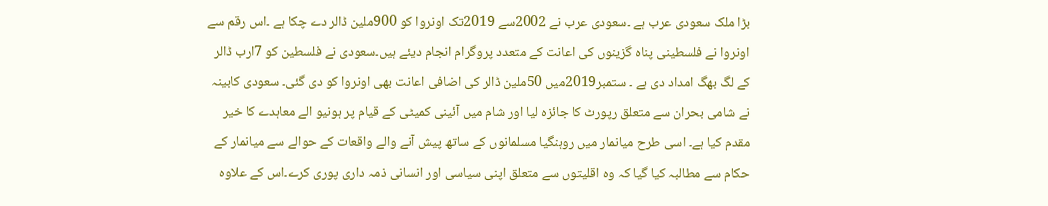بڑا ملک سعودی عرب ہے ۔سعودی عرب نے 2002سے 2019تک اونروا کو 900ملین ڈالر دے چکا ہے ۔اس رقم سے اونروا نے فلسطینی پناہ گزینوں کی اعانت کے متعدد پروگرام انجام دیئے ہیں۔سعودی نے فلسطین کو 7ارب ڈالر کے لگ بھگ امداد دی ہے ۔ ستمبر2019میں 50ملین ڈالر کی اضافی اعانت بھی اونروا کو دی گئی۔ سعودی کابینہ نے شامی بحران سے متعلق رپورٹ کا جائزہ لیا اور شام میں آئینی کمیٹی کے قیام پر ہونیو الے معاہدے کا خیر مقدم کیا ہے۔ اسی طرح میانمار میں روہنگیا مسلمانوں کے ساتھ پیش آنے والے واقعات کے حوالے سے میانمار کے حکام سے مطالبہ کیا گیا کہ وہ اقلیتوں سے متعلق اپنی سیاسی اور انسانی ذمہ داری پوری کرے۔اس کے علاوہ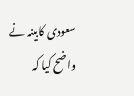سعودی کابینہ نے واضح کیا کہ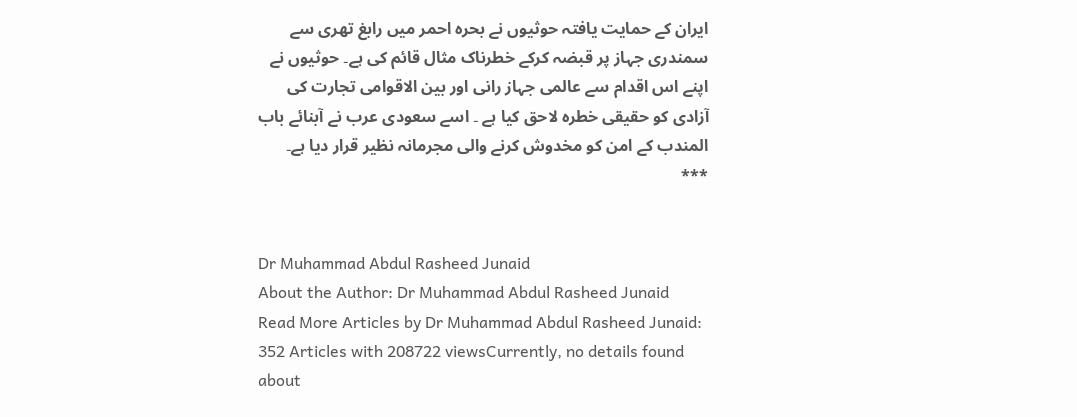ایران کے حمایت یافتہ حوثیوں نے بحرہ احمر میں رابغ تھری سے سمندری جہاز پر قبضہ کرکے خطرناک مثال قائم کی ہے۔ حوثیوں نے اپنے اس اقدام سے عالمی جہاز رانی اور بین الاقوامی تجارت کی آزادی کو حقیقی خطرہ لاحق کیا ہے ۔ اسے سعودی عرب نے آبنائے باب المندب کے امن کو مخدوش کرنے والی مجرمانہ نظیر قرار دیا ہے۔
***


Dr Muhammad Abdul Rasheed Junaid
About the Author: Dr Muhammad Abdul Rasheed Junaid Read More Articles by Dr Muhammad Abdul Rasheed Junaid: 352 Articles with 208722 viewsCurrently, no details found about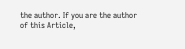the author. If you are the author of this Article,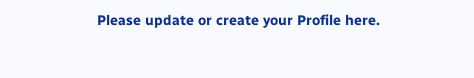Please update or create your Profile here.